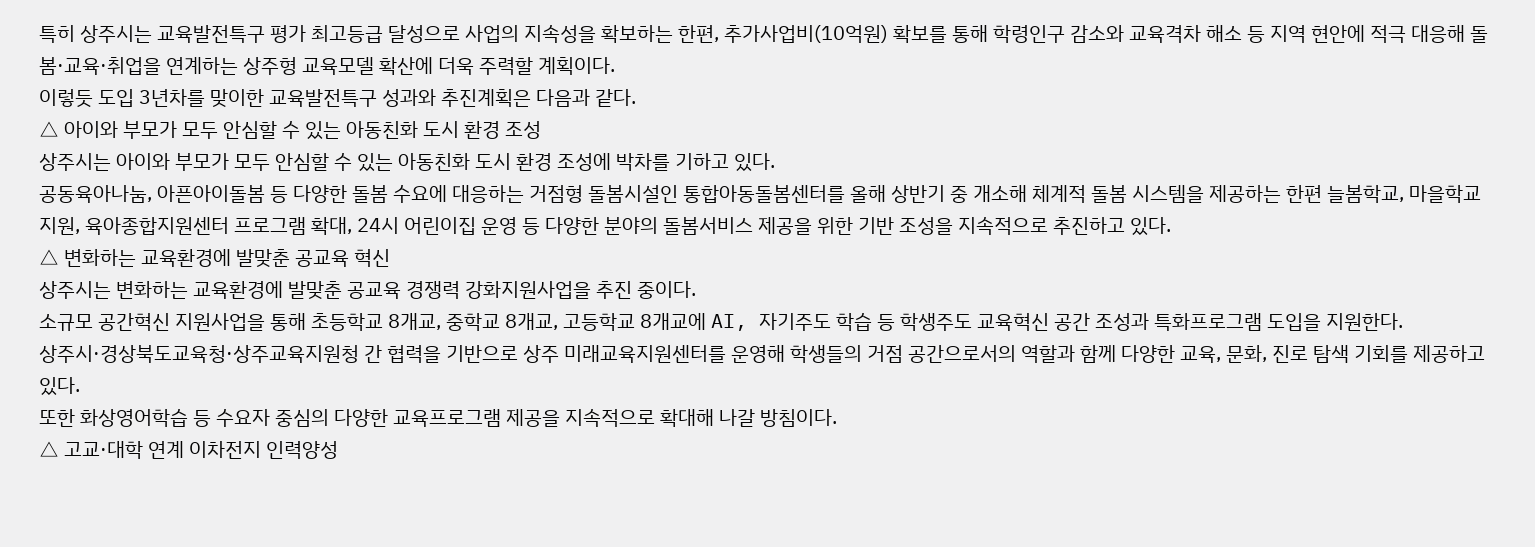특히 상주시는 교육발전특구 평가 최고등급 달성으로 사업의 지속성을 확보하는 한편, 추가사업비(10억원) 확보를 통해 학령인구 감소와 교육격차 해소 등 지역 현안에 적극 대응해 돌봄·교육·취업을 연계하는 상주형 교육모델 확산에 더욱 주력할 계획이다.
이렇듯 도입 3년차를 맞이한 교육발전특구 성과와 추진계획은 다음과 같다.
△ 아이와 부모가 모두 안심할 수 있는 아동친화 도시 환경 조성
상주시는 아이와 부모가 모두 안심할 수 있는 아동친화 도시 환경 조성에 박차를 기하고 있다.
공동육아나눔, 아픈아이돌봄 등 다양한 돌봄 수요에 대응하는 거점형 돌봄시설인 통합아동돌봄센터를 올해 상반기 중 개소해 체계적 돌봄 시스템을 제공하는 한편 늘봄학교, 마을학교 지원, 육아종합지원센터 프로그램 확대, 24시 어린이집 운영 등 다양한 분야의 돌봄서비스 제공을 위한 기반 조성을 지속적으로 추진하고 있다.
△ 변화하는 교육환경에 발맞춘 공교육 혁신
상주시는 변화하는 교육환경에 발맞춘 공교육 경쟁력 강화지원사업을 추진 중이다.
소규모 공간혁신 지원사업을 통해 초등학교 8개교, 중학교 8개교, 고등학교 8개교에 AI, 자기주도 학습 등 학생주도 교육혁신 공간 조성과 특화프로그램 도입을 지원한다.
상주시·경상북도교육청·상주교육지원청 간 협력을 기반으로 상주 미래교육지원센터를 운영해 학생들의 거점 공간으로서의 역할과 함께 다양한 교육, 문화, 진로 탐색 기회를 제공하고 있다.
또한 화상영어학습 등 수요자 중심의 다양한 교육프로그램 제공을 지속적으로 확대해 나갈 방침이다.
△ 고교·대학 연계 이차전지 인력양성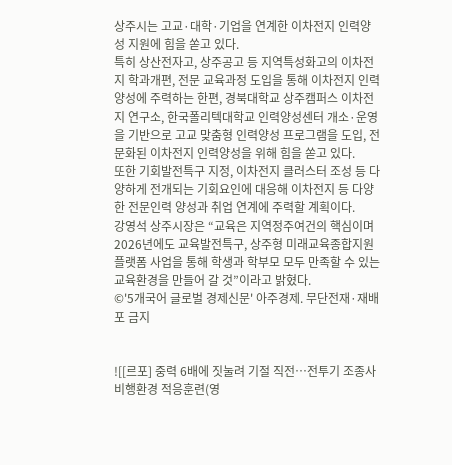상주시는 고교·대학·기업을 연계한 이차전지 인력양성 지원에 힘을 쏟고 있다.
특히 상산전자고, 상주공고 등 지역특성화고의 이차전지 학과개편, 전문 교육과정 도입을 통해 이차전지 인력양성에 주력하는 한편, 경북대학교 상주캠퍼스 이차전지 연구소, 한국폴리텍대학교 인력양성센터 개소·운영을 기반으로 고교 맞춤형 인력양성 프로그램을 도입, 전문화된 이차전지 인력양성을 위해 힘을 쏟고 있다.
또한 기회발전특구 지정, 이차전지 클러스터 조성 등 다양하게 전개되는 기회요인에 대응해 이차전지 등 다양한 전문인력 양성과 취업 연계에 주력할 계획이다.
강영석 상주시장은 “교육은 지역정주여건의 핵심이며 2026년에도 교육발전특구, 상주형 미래교육종합지원 플랫폼 사업을 통해 학생과 학부모 모두 만족할 수 있는 교육환경을 만들어 갈 것”이라고 밝혔다.
©'5개국어 글로벌 경제신문' 아주경제. 무단전재·재배포 금지


![[르포] 중력 6배에 짓눌려 기절 직전…전투기 조종사 비행환경 적응훈련(영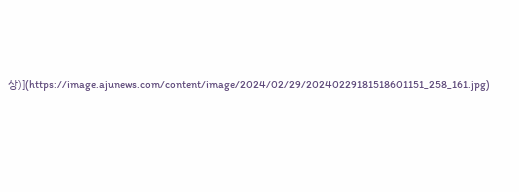상)](https://image.ajunews.com/content/image/2024/02/29/20240229181518601151_258_161.jpg)